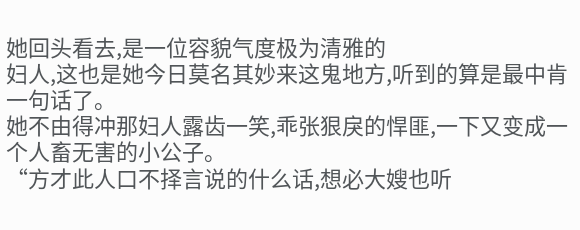她回头看去,是一位容貌气度极为清雅的
妇人,这也是她今日莫名其妙来这鬼地方,听到的算是最中肯一句话了。
她不由得冲那妇人露齿一笑,乖张狠戾的悍匪,一下又变成一个人畜无害的小公子。
“方才此人口不择言说的什么话,想必大嫂也听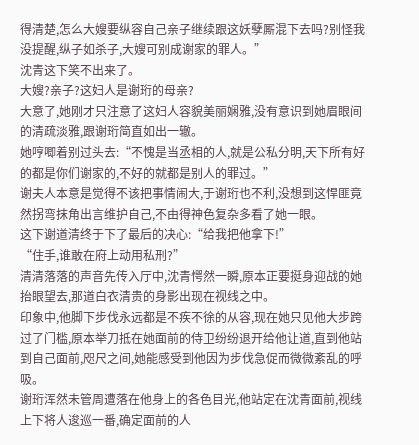得清楚,怎么大嫂要纵容自己亲子继续跟这妖孽厮混下去吗?别怪我没提醒,纵子如杀子,大嫂可别成谢家的罪人。”
沈青这下笑不出来了。
大嫂?亲子?这妇人是谢珩的母亲?
大意了,她刚才只注意了这妇人容貌美丽娴雅,没有意识到她眉眼间的清疏淡雅,跟谢珩简直如出一辙。
她哼唧着别过头去:“不愧是当丞相的人,就是公私分明,天下所有好的都是你们谢家的,不好的就都是别人的罪过。”
谢夫人本意是觉得不该把事情闹大,于谢珩也不利,没想到这悍匪竟然拐弯抹角出言维护自己,不由得神色复杂多看了她一眼。
这下谢道清终于下了最后的决心:“给我把他拿下!”
“住手,谁敢在府上动用私刑?”
清清落落的声音先传入厅中,沈青愕然一瞬,原本正要挺身迎战的她抬眼望去,那道白衣清贵的身影出现在视线之中。
印象中,他脚下步伐永远都是不疾不徐的从容,现在她只见他大步跨过了门槛,原本举刀抵在她面前的侍卫纷纷退开给他让道,直到他站到自己面前,咫尺之间,她能感受到他因为步伐急促而微微紊乱的呼吸。
谢珩浑然未管周遭落在他身上的各色目光,他站定在沈青面前,视线上下将人逡巡一番,确定面前的人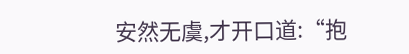安然无虞,才开口道:“抱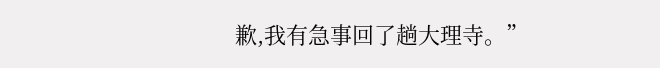歉,我有急事回了趟大理寺。”